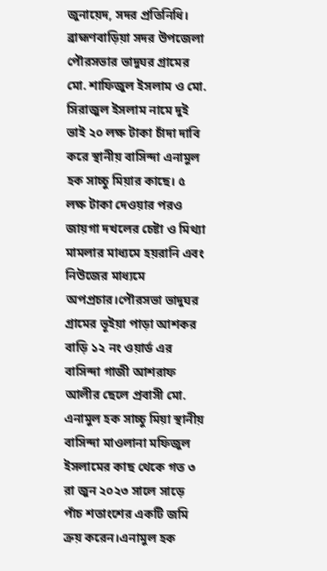জুনায়েদ, সদর প্রতিনিধি।
ব্রাহ্মণবাড়িয়া সদর উপজেলা পৌরসভার ভাদুঘর গ্রামের মো. শাফিজুল ইসলাম ও মো. সিরাজুল ইসলাম নামে দুই ভাই ২০ লক্ষ টাকা চাঁদা দাবি করে স্থানীয় বাসিন্দা এনামুল হক সাচ্চু মিয়ার কাছে। ৫ লক্ষ টাকা দেওয়ার পরও জায়গা দখলের চেষ্টা ও মিথ্যা মামলার মাধ্যমে হয়রানি এবং নিউজের মাধ্যমে অপপ্রচার।পৌরসভা ভাদুঘর গ্রামের ভূইয়া পাড়া আশকর বাড়ি ১২ নং ওয়ার্ড এর বাসিন্দা গাজী আশরাফ আলীর ছেলে প্রবাসী মো. এনামুল হক সাচ্চু মিয়া স্থানীয় বাসিন্দা মাওলানা মফিজুল ইসলামের কাছ থেকে গত ৩ রা জুন ২০২৩ সালে সাড়ে পাঁচ শতাংশের একটি জমি ক্রয় করেন।এনামুল হক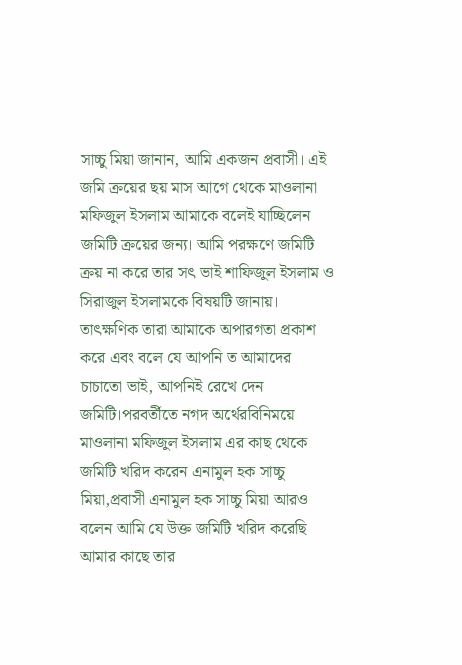সাচ্চু মিয়া জানান, আমি একজন প্রবাসী। এই জমি ক্রয়ের ছয় মাস আগে থেকে মাওলানা মফিজুল ইসলাম আমাকে বলেই যাচ্ছিলেন জমিটি ক্রয়ের জন্য। আমি পরক্ষণে জমিটি ক্রয় না করে তার সৎ ভাই শাফিজুল ইসলাম ও সিরাজুল ইসলামকে বিষয়টি জানায়। তাৎক্ষণিক তারা আমাকে অপারগতা প্রকাশ করে এবং বলে যে আপনি ত আমাদের চাচাতো ভাই, আপনিই রেখে দেন জমিটি।পরবর্তীতে নগদ অর্থেরবিনিময়ে মাওলানা মফিজুল ইসলাম এর কাছ থেকে জমিটি খরিদ করেন এনামুল হক সাচ্চু মিয়া,প্রবাসী এনামুল হক সাচ্চু মিয়া আরও বলেন আমি যে উক্ত জমিটি খরিদ করেছি আমার কাছে তার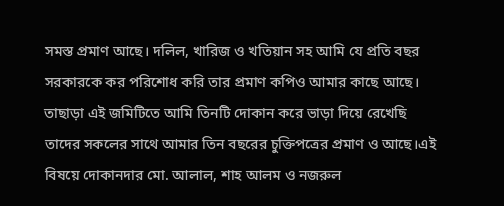সমস্ত প্রমাণ আছে। দলিল, খারিজ ও খতিয়ান সহ আমি যে প্রতি বছর সরকারকে কর পরিশোধ করি তার প্রমাণ কপিও আমার কাছে আছে। তাছাড়া এই জমিটিতে আমি তিনটি দোকান করে ভাড়া দিয়ে রেখেছি তাদের সকলের সাথে আমার তিন বছরের চুক্তিপত্রের প্রমাণ ও আছে।এই বিষয়ে দোকানদার মো. আলাল, শাহ আলম ও নজরুল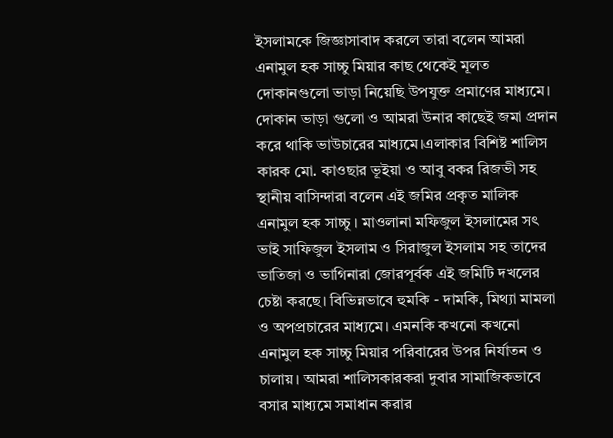ইসলামকে জিজ্ঞাসাবাদ করলে তারা বলেন আমরা এনামুল হক সাচ্চু মিয়ার কাছ থেকেই মূলত দোকানগুলো ভাড়া নিয়েছি উপযুক্ত প্রমাণের মাধ্যমে। দোকান ভাড়া গুলো ও আমরা উনার কাছেই জমা প্রদান করে থাকি ভাউচারের মাধ্যমে।এলাকার বিশিষ্ট শালিস কারক মো. কাওছার ভূইয়া ও আবু বকর রিজভী সহ স্থানীয় বাসিন্দারা বলেন এই জমির প্রকৃত মালিক এনামুল হক সাচ্চু । মাওলানা মফিজুল ইসলামের সৎ ভাই সাফিজুল ইসলাম ও সিরাজুল ইসলাম সহ তাদের ভাতিজা ও ভাগিনারা জোরপূর্বক এই জমিটি দখলের চেষ্টা করছে। বিভিন্নভাবে হুমকি - দামকি, মিথ্যা মামলা ও অপপ্রচারের মাধ্যমে। এমনকি কখনো কখনো এনামুল হক সাচ্চু মিয়ার পরিবারের উপর নির্যাতন ও চালায়। আমরা শালিসকারকরা দুবার সামাজিকভাবে বসার মাধ্যমে সমাধান করার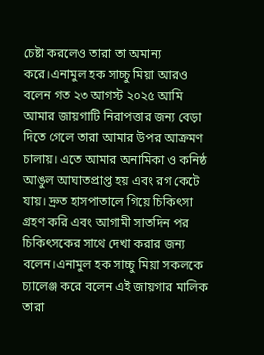চেষ্টা করলেও তারা তা অমান্য করে।এনামুল হক সাচ্চু মিয়া আরও বলেন গত ২৩ আগস্ট ২০২৫ আমি আমার জায়গাটি নিরাপত্তার জন্য বেড়া দিতে গেলে তারা আমার উপর আক্রমণ চালায়। এতে আমার অনামিকা ও কনিষ্ঠ আঙুল আঘাতপ্রাপ্ত হয় এবং রগ কেটে যায়। দ্রুত হাসপাতালে গিয়ে চিকিৎসা গ্রহণ করি এবং আগামী সাতদিন পর চিকিৎসকের সাথে দেখা করার জন্য বলেন।এনামুল হক সাচ্চু মিয়া সকলকে চ্যালেঞ্জ করে বলেন এই জায়গার মালিক তারা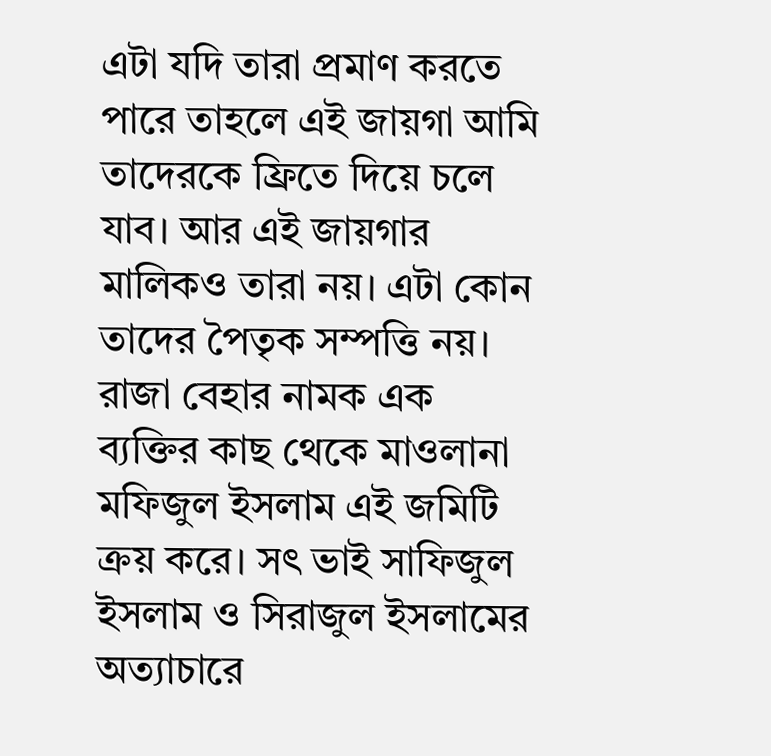এটা যদি তারা প্রমাণ করতে পারে তাহলে এই জায়গা আমি তাদেরকে ফ্রিতে দিয়ে চলে যাব। আর এই জায়গার মালিকও তারা নয়। এটা কোন তাদের পৈতৃক সম্পত্তি নয়। রাজা বেহার নামক এক ব্যক্তির কাছ থেকে মাওলানা মফিজুল ইসলাম এই জমিটি ক্রয় করে। সৎ ভাই সাফিজুল ইসলাম ও সিরাজুল ইসলামের অত্যাচারে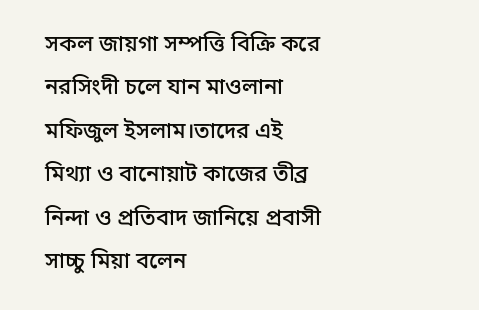সকল জায়গা সম্পত্তি বিক্রি করে নরসিংদী চলে যান মাওলানা মফিজুল ইসলাম।তাদের এই মিথ্যা ও বানোয়াট কাজের তীব্র নিন্দা ও প্রতিবাদ জানিয়ে প্রবাসী সাচ্চু মিয়া বলেন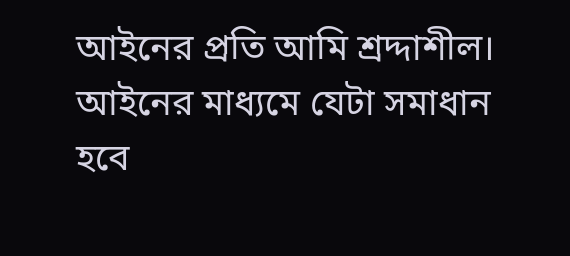আইনের প্রতি আমি শ্রদ্দাশীল। আইনের মাধ্যমে যেটা সমাধান হবে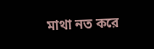মাথা নত করে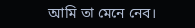আমি তা মেনে নেব।